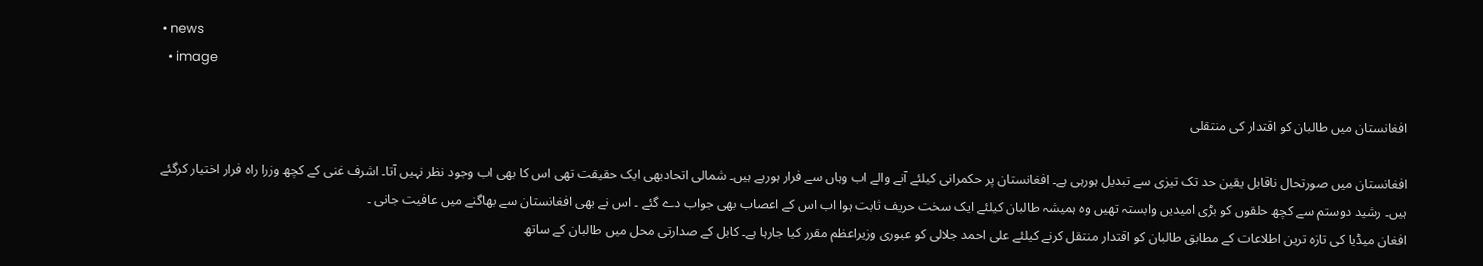• news
  • image

افغانستان میں طالبان کو اقتدار کی منتقلی

افغانستان میں صورتحال ناقابل یقین حد تک تیزی سے تبدیل ہورہی ہے۔ افغانستان پر حکمرانی کیلئے آنے والے اب وہاں سے فرار ہورہے ہیں۔ شمالی اتحادبھی ایک حقیقت تھی اس کا بھی اب وجود نظر نہیں آتا۔ اشرف غنی کے کچھ وزرا راہ فرار اختیار کرگئے ہیں۔ رشید دوستم سے کچھ حلقوں کو بڑی امیدیں وابستہ تھیں وہ ہمیشہ طالبان کیلئے ایک سخت حریف ثابت ہوا اب اس کے اعصاب بھی جواب دے گئے ۔ اس نے بھی افغانستان سے بھاگنے میں عافیت جانی ۔
افغان میڈیا کی تازہ ترین اطلاعات کے مطابق طالبان کو اقتدار منتقل کرنے کیلئے علی احمد جلالی کو عبوری وزیراعظم مقرر کیا جارہا ہے۔ کابل کے صدارتی محل میں طالبان کے ساتھ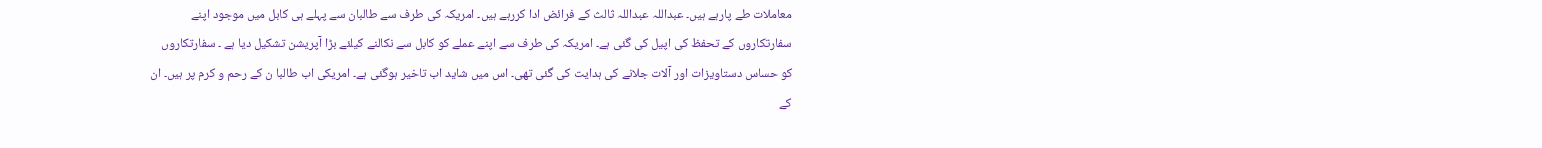معاملات طے پارہے ہیں۔ عبداللہ عبداللہ ثالث کے فرائض ادا کررہے ہیں۔ امریکہ کی طرف سے طالبان سے پہلے ہی کابل میں موجود اپنے سفارتکاروں کے تحفظ کی اپیل کی گئی ہے۔ امریکہ کی طرف سے اپنے عملے کو کابل سے نکالنے کیلئے بڑا آپریشن تشکیل دیا ہے ۔ سفارتکاروں کو حساس دستاویزات اور آلات جلانے کی ہدایت کی گئی تھی۔ اس میں شاید اب تاخیر ہوگئی ہے۔ امریکی اب طالبا ن کے رحم و کرم پر ہیں۔ ان کے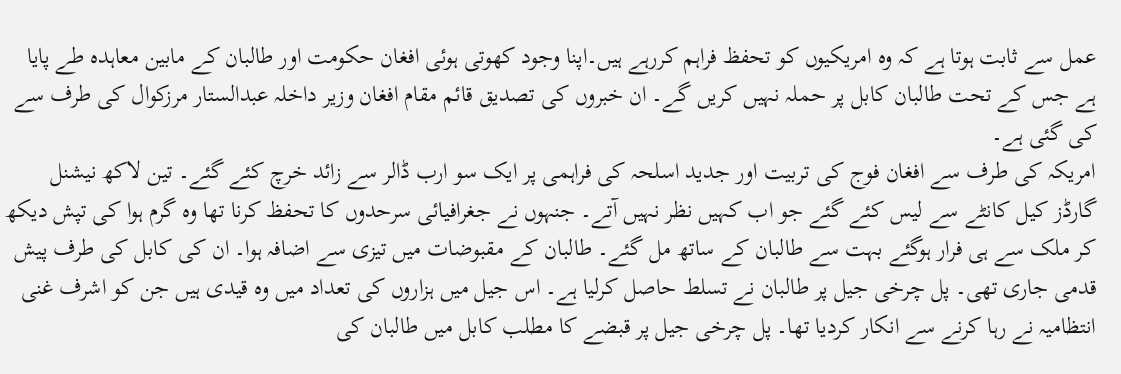عمل سے ثابت ہوتا ہے کہ وہ امریکیوں کو تحفظ فراہم کررہے ہیں۔اپنا وجود کھوتی ہوئی افغان حکومت اور طالبان کے مابین معاہدہ طے پایا ہے جس کے تحت طالبان کابل پر حملہ نہیں کریں گے۔ ان خبروں کی تصدیق قائم مقام افغان وزیر داخلہ عبدالستار مرزکوال کی طرف سے کی گئی ہے۔
امریکہ کی طرف سے افغان فوج کی تربیت اور جدید اسلحہ کی فراہمی پر ایک سو ارب ڈالر سے زائد خرچ کئے گئے۔ تین لاکھ نیشنل گارڈز کیل کانٹے سے لیس کئے گئے جو اب کہیں نظر نہیں آتے۔ جنہوں نے جغرافیائی سرحدوں کا تحفظ کرنا تھا وہ گرم ہوا کی تپش دیکھ کر ملک سے ہی فرار ہوگئے بہت سے طالبان کے ساتھ مل گئے۔ طالبان کے مقبوضات میں تیزی سے اضافہ ہوا۔ ان کی کابل کی طرف پیش قدمی جاری تھی۔ پل چرخی جیل پر طالبان نے تسلط حاصل کرلیا ہے۔ اس جیل میں ہزاروں کی تعداد میں وہ قیدی ہیں جن کو اشرف غنی انتظامیہ نے رہا کرنے سے انکار کردیا تھا۔ پل چرخی جیل پر قبضے کا مطلب کابل میں طالبان کی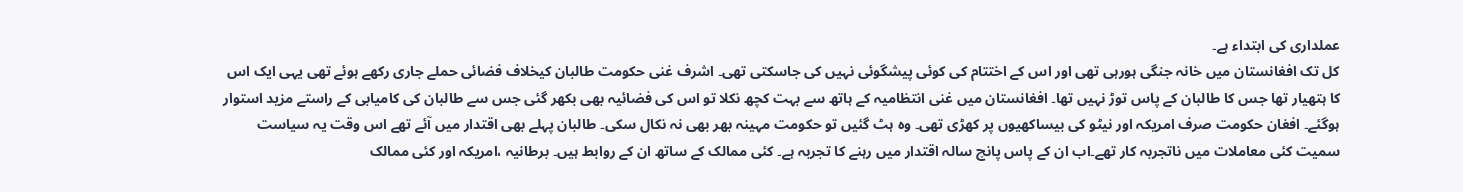عملداری کی ابتداء ہے۔
کل تک افغانستان میں خانہ جنگی ہورہی تھی اور اس کے اختتام کی کوئی پیشگوئی نہیں کی جاسکتی تھی۔ اشرف غنی حکومت طالبان کیخلاف فضائی حملے جاری رکھے ہوئے تھی یہی ایک اس کا ہتھیار تھا جس کا طالبان کے پاس توڑ نہیں تھا۔ افغانستان میں غنی انتظامیہ کے ہاتھ سے بہت کچھ نکلا تو اس کی فضائیہ بھی بکھر گئی جس سے طالبان کی کامیابی کے راستے مزید استوار ہوگئے۔ افغان حکومت صرف امریکہ اور نیٹو کی بیساکھیوں پر کھڑی تھی۔ وہ ہٹ گئیں تو حکومت مہینہ بھر بھی نہ نکال سکی۔ طالبان پہلے بھی اقتدار میں آئے تھے اس وقت یہ سیاست سمیت کئی معاملات میں ناتجربہ کار تھے۔اب ان کے پاس پانچ سالہ اقتدار میں رہنے کا تجربہ ہے۔ کئی ممالک کے ساتھ ان کے روابط ہیں۔ برطانیہ ،امریکہ اور کئی ممالک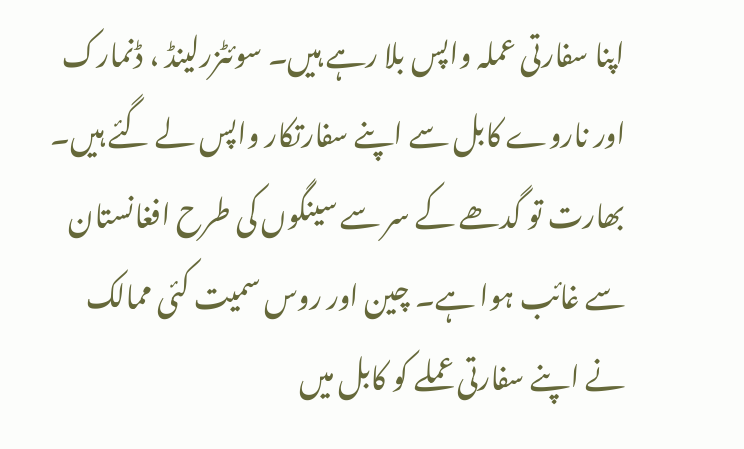اپنا سفارتی عملہ واپس بلا رہے ہیں۔ سوئٹزرلینڈ ، ڈنمارک اور ناروے کابل سے اپنے سفارتکار واپس لے گئے ہیں۔ بھارت تو گدھے کے سر سے سینگوں کی طرح افغانستان سے غائب ہوا ہے۔ چین اور روس سمیت کئی ممالک نے اپنے سفارتی عملے کو کابل میں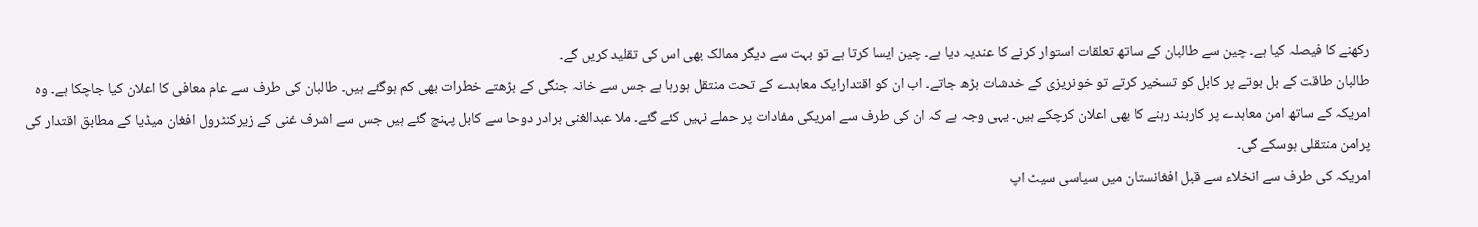رکھنے کا فیصلہ کیا ہے۔ چین سے طالبان کے ساتھ تعلقات استوار کرنے کا عندیہ دیا ہے۔ چین ایسا کرتا ہے تو بہت سے دیگر ممالک بھی اس کی تقلید کریں گے۔
طالبان طاقت کے بل بوتے پر کابل کو تسخیر کرتے تو خونریزی کے خدشات بڑھ جاتے۔ اب ان کو اقتدارایک معاہدے کے تحت منتقل ہورہا ہے جس سے خانہ جنگی کے بڑھتے خطرات بھی کم ہوگئے ہیں۔ طالبان کی طرف سے عام معافی کا اعلان کیا جاچکا ہے۔ وہ امریکہ کے ساتھ امن معاہدے پر کاربند رہنے کا بھی اعلان کرچکے ہیں۔ یہی وجہ ہے کہ ان کی طرف سے امریکی مفادات پر حملے نہیں کئے گئے۔ ملا عبدالغنی برادر دوحا سے کابل پہنچ گئے ہیں جس سے اشرف غنی کے زیرکنٹرول افغان میڈیا کے مطابق اقتدار کی پرامن منتقلی ہوسکے گی۔
امریکہ کی طرف سے انخلاء سے قبل افغانستان میں سیاسی سیٹ اپ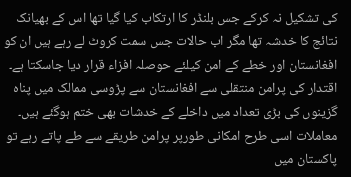کی تشکیل نہ کرکے جس بلنڈر کا ارتکاب کیا گیا تھا اس کے بھیانک نتائج کا خدشہ تھا مگر اب حالات جس سمت کروٹ لے رہے ہیں ان کو افغانستان اور خطے کے امن کیلئے حوصلہ افزاء قرار دیا جاسکتا ہے۔ اقتدار کی پرامن منتقلی سے افغانستان سے پڑوسی ممالک میں پناہ گزینوں کی بڑی تعداد میں داخلے کے خدشات بھی ختم ہوگئے ہیں۔ معاملات اسی طرح امکانی طورپر پرامن طریقے سے طے پاتے رہے تو پاکستان میں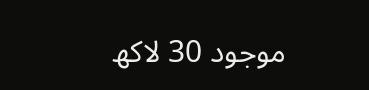موجود 30 لاکھ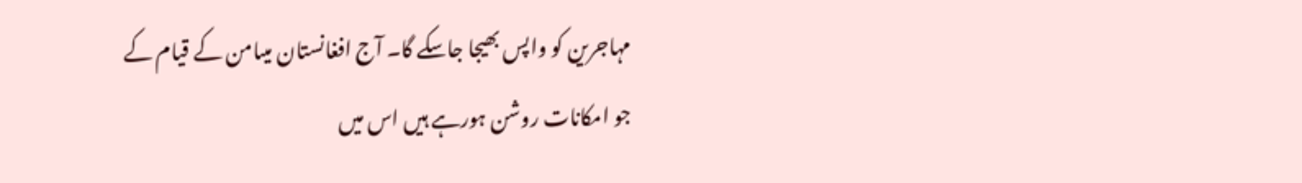مہاجرین کو واپس بھیجا جاسکے گا۔ آج افغانستان میںامن کے قیام کے جو امکانات روشن ہورہے ہیں اس میں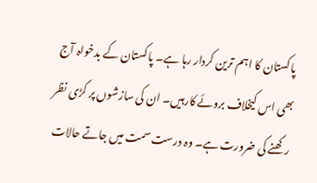پاکستان کا اہم ترین کردار رہا ہے۔ پاکستان کے بدخواہ آج بھی اس کیخلاف بروئے کارہیں۔ ان کی سازشوں پر کڑی نظر رکھنے کی ضرورت ہے۔ وہ درست سمت میں جاتے حالات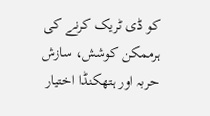کو ڈی ٹریک کرنے کی ہرممکن کوشش، سازش حربہ اور ہتھکنڈا اختیار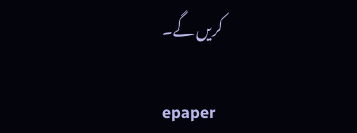کریں گے۔

epaper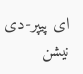ای پیپر-دی نیشن